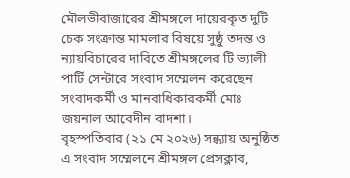মৌলভীবাজারের শ্রীমঙ্গলে দায়েরকৃত দুটি চেক সংক্রান্ত মামলার বিষয়ে সুষ্ঠু তদন্ত ও ন্যায়বিচারের দাবিতে শ্রীমঙ্গলের টি ভ্যালী পার্টি সেন্টারে সংবাদ সম্মেলন করেছেন সংবাদকর্মী ও মানবাধিকারকর্মী মোঃ জয়নাল আবেদীন বাদশা।
বৃহস্পতিবার (২১ মে ২০২৬) সন্ধ্যায় অনুষ্ঠিত এ সংবাদ সম্মেলনে শ্রীমঙ্গল প্রেসক্লাব,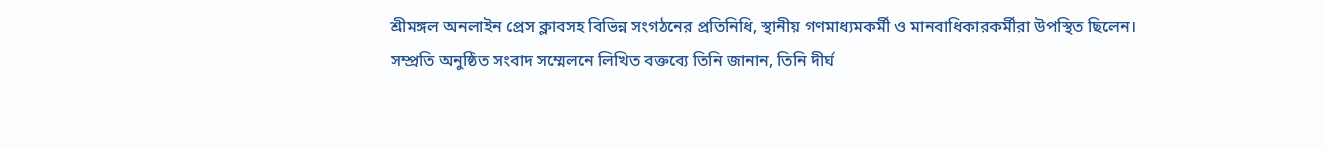শ্রীমঙ্গল অনলাইন প্রেস ক্লাবসহ বিভিন্ন সংগঠনের প্রতিনিধি, স্থানীয় গণমাধ্যমকর্মী ও মানবাধিকারকর্মীরা উপস্থিত ছিলেন।
সম্প্রতি অনুষ্ঠিত সংবাদ সম্মেলনে লিখিত বক্তব্যে তিনি জানান, তিনি দীর্ঘ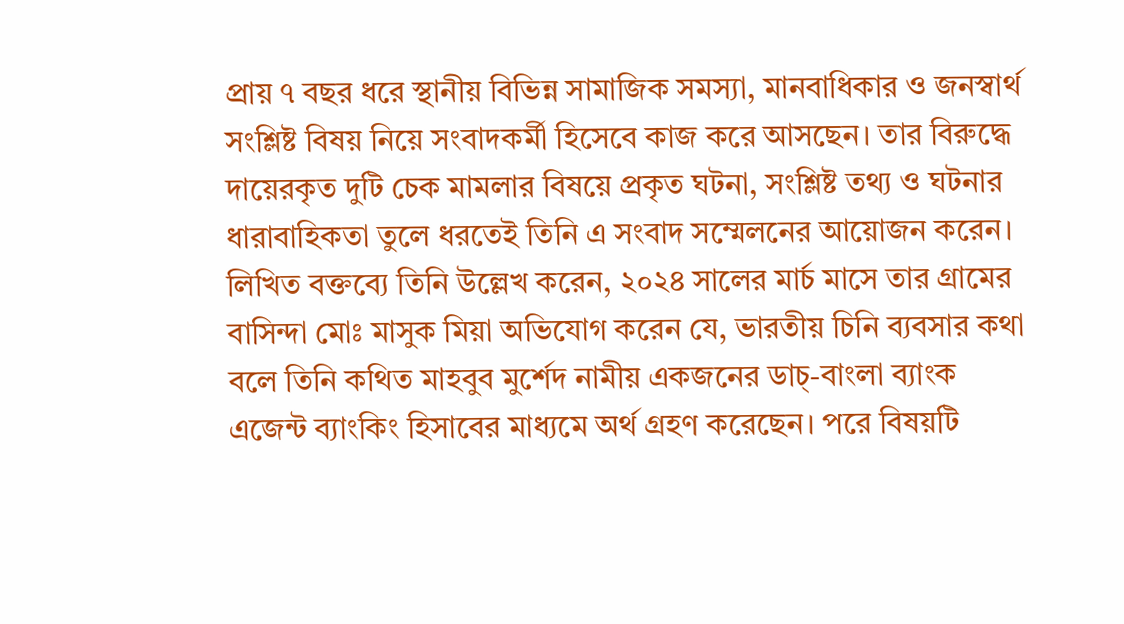প্রায় ৭ বছর ধরে স্থানীয় বিভিন্ন সামাজিক সমস্যা, মানবাধিকার ও জনস্বার্থ সংশ্লিষ্ট বিষয় নিয়ে সংবাদকর্মী হিসেবে কাজ করে আসছেন। তার বিরুদ্ধে দায়েরকৃত দুটি চেক মামলার বিষয়ে প্রকৃত ঘটনা, সংশ্লিষ্ট তথ্য ও ঘটনার ধারাবাহিকতা তুলে ধরতেই তিনি এ সংবাদ সম্মেলনের আয়োজন করেন।
লিখিত বক্তব্যে তিনি উল্লেখ করেন, ২০২৪ সালের মার্চ মাসে তার গ্রামের বাসিন্দা মোঃ মাসুক মিয়া অভিযোগ করেন যে, ভারতীয় চিনি ব্যবসার কথা বলে তিনি কথিত মাহবুব মুর্শেদ নামীয় একজনের ডাচ্-বাংলা ব্যাংক এজেন্ট ব্যাংকিং হিসাবের মাধ্যমে অর্থ গ্রহণ করেছেন। পরে বিষয়টি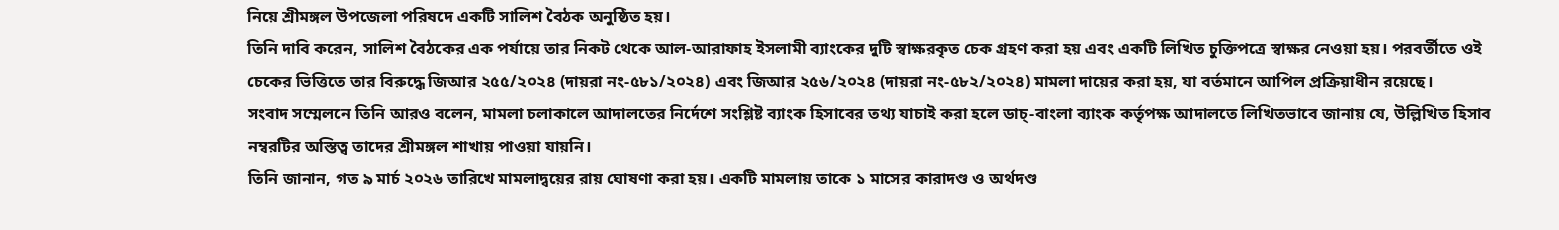নিয়ে শ্রীমঙ্গল উপজেলা পরিষদে একটি সালিশ বৈঠক অনুষ্ঠিত হয়।
তিনি দাবি করেন, সালিশ বৈঠকের এক পর্যায়ে তার নিকট থেকে আল-আরাফাহ ইসলামী ব্যাংকের দুটি স্বাক্ষরকৃত চেক গ্রহণ করা হয় এবং একটি লিখিত চুক্তিপত্রে স্বাক্ষর নেওয়া হয়। পরবর্তীতে ওই চেকের ভিত্তিতে তার বিরুদ্ধে জিআর ২৫৫/২০২৪ (দায়রা নং-৫৮১/২০২৪) এবং জিআর ২৫৬/২০২৪ (দায়রা নং-৫৮২/২০২৪) মামলা দায়ের করা হয়, যা বর্তমানে আপিল প্রক্রিয়াধীন রয়েছে।
সংবাদ সম্মেলনে তিনি আরও বলেন, মামলা চলাকালে আদালতের নির্দেশে সংশ্লিষ্ট ব্যাংক হিসাবের তথ্য যাচাই করা হলে ডাচ্-বাংলা ব্যাংক কর্তৃপক্ষ আদালতে লিখিতভাবে জানায় যে, উল্লিখিত হিসাব নম্বরটির অস্তিত্ব তাদের শ্রীমঙ্গল শাখায় পাওয়া যায়নি।
তিনি জানান, গত ৯ মার্চ ২০২৬ তারিখে মামলাদ্বয়ের রায় ঘোষণা করা হয়। একটি মামলায় তাকে ১ মাসের কারাদণ্ড ও অর্থদণ্ড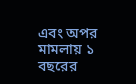এবং অপর মামলায় ১ বছরের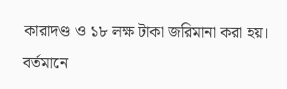কারাদণ্ড ও ১৮ লক্ষ টাকা জরিমানা করা হয়। বর্তমানে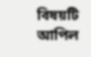বিষয়টি আপিল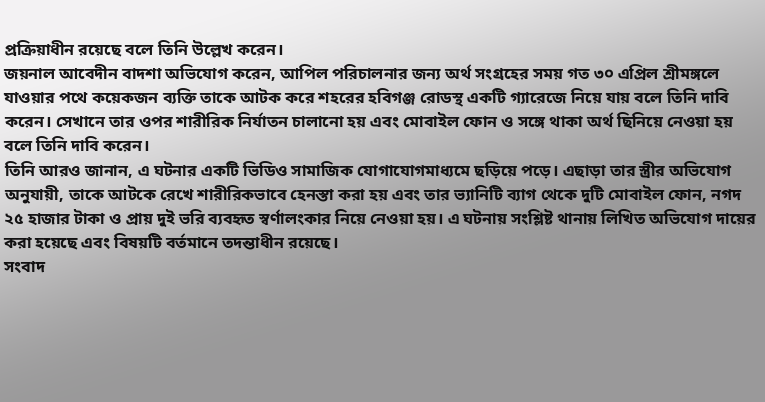প্রক্রিয়াধীন রয়েছে বলে তিনি উল্লেখ করেন।
জয়নাল আবেদীন বাদশা অভিযোগ করেন, আপিল পরিচালনার জন্য অর্থ সংগ্রহের সময় গত ৩০ এপ্রিল শ্রীমঙ্গলে যাওয়ার পথে কয়েকজন ব্যক্তি তাকে আটক করে শহরের হবিগঞ্জ রোডস্থ একটি গ্যারেজে নিয়ে যায় বলে তিনি দাবি করেন। সেখানে তার ওপর শারীরিক নির্যাতন চালানো হয় এবং মোবাইল ফোন ও সঙ্গে থাকা অর্থ ছিনিয়ে নেওয়া হয় বলে তিনি দাবি করেন।
তিনি আরও জানান, এ ঘটনার একটি ভিডিও সামাজিক যোগাযোগমাধ্যমে ছড়িয়ে পড়ে। এছাড়া তার স্ত্রীর অভিযোগ অনুযায়ী, তাকে আটকে রেখে শারীরিকভাবে হেনস্তা করা হয় এবং তার ভ্যানিটি ব্যাগ থেকে দুটি মোবাইল ফোন, নগদ ২৫ হাজার টাকা ও প্রায় দুই ভরি ব্যবহৃত স্বর্ণালংকার নিয়ে নেওয়া হয়। এ ঘটনায় সংশ্লিষ্ট থানায় লিখিত অভিযোগ দায়ের করা হয়েছে এবং বিষয়টি বর্তমানে তদন্তাধীন রয়েছে।
সংবাদ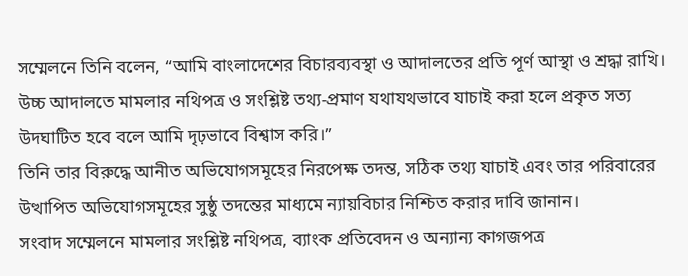সম্মেলনে তিনি বলেন, “আমি বাংলাদেশের বিচারব্যবস্থা ও আদালতের প্রতি পূর্ণ আস্থা ও শ্রদ্ধা রাখি। উচ্চ আদালতে মামলার নথিপত্র ও সংশ্লিষ্ট তথ্য-প্রমাণ যথাযথভাবে যাচাই করা হলে প্রকৃত সত্য উদঘাটিত হবে বলে আমি দৃঢ়ভাবে বিশ্বাস করি।”
তিনি তার বিরুদ্ধে আনীত অভিযোগসমূহের নিরপেক্ষ তদন্ত, সঠিক তথ্য যাচাই এবং তার পরিবারের উত্থাপিত অভিযোগসমূহের সুষ্ঠু তদন্তের মাধ্যমে ন্যায়বিচার নিশ্চিত করার দাবি জানান।
সংবাদ সম্মেলনে মামলার সংশ্লিষ্ট নথিপত্র, ব্যাংক প্রতিবেদন ও অন্যান্য কাগজপত্র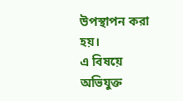উপস্থাপন করা হয়।
এ বিষয়ে অভিযুক্ত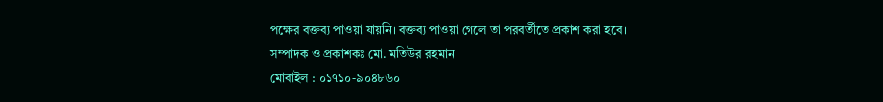পক্ষের বক্তব্য পাওয়া যায়নি। বক্তব্য পাওয়া গেলে তা পরবর্তীতে প্রকাশ করা হবে।
সম্পাদক ও প্রকাশকঃ মো. মতিউর রহমান
মোবাইল : ০১৭১০-৯০৪৮৬০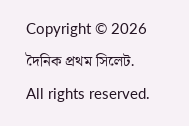Copyright © 2026 দৈনিক প্রথম সিলেট. All rights reserved.